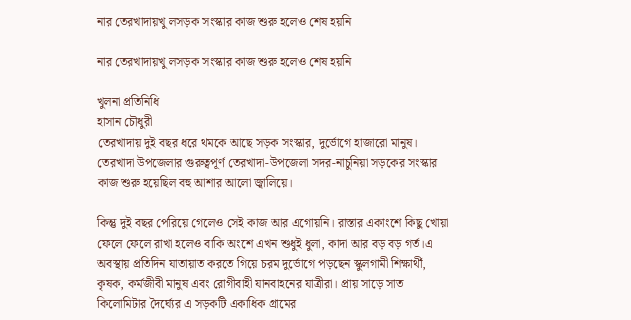নার তেরখাদায়খু লসড়ক সংস্কার কাজ শুরু হলেও শেষ হয়নি

নার তেরখাদায়খু লসড়ক সংস্কার কাজ শুরু হলেও শেষ হয়নি

খুলনা প্রতিনিধি
হাসান চৌধুরী
তেরখাদায় দুই বছর ধরে থমকে আছে সড়ক সংস্কার, দুর্ভোগে হাজারো মানুষ।
তেরখাদা উপজেলার গুরুত্বপূর্ণ তেরখাদা-উপজেলা সদর-নাচুনিয়া সড়কের সংস্কার কাজ শুরু হয়েছিল বহু আশার আলো জ্বালিয়ে।

কিন্তু দুই বছর পেরিয়ে গেলেও সেই কাজ আর এগোয়নি। রাস্তার একাংশে কিছু খোয়া ফেলে ফেলে রাখা হলেও বাকি অংশে এখন শুধুই ধুলা, কাদা আর বড় বড় গর্ত।এ অবস্থায় প্রতিদিন যাতায়াত করতে গিয়ে চরম দুর্ভোগে পড়ছেন স্কুলগামী শিক্ষার্থী, কৃষক, কর্মজীবী মানুষ এবং রোগীবাহী যানবাহনের যাত্রীরা। প্রায় সাড়ে সাত কিলোমিটার দৈর্ঘ্যের এ সড়কটি একাধিক গ্রামের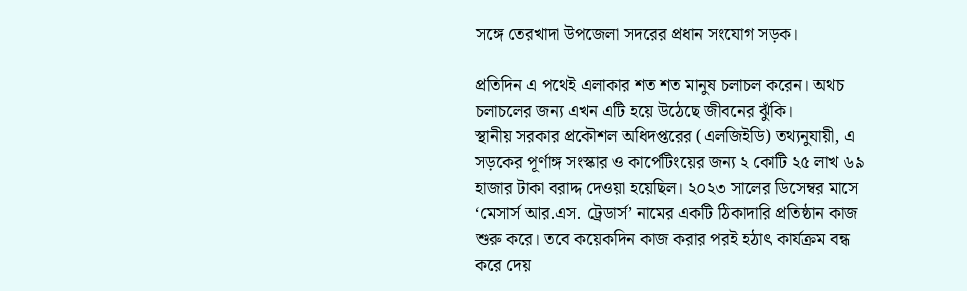সঙ্গে তেরখাদা উপজেলা সদরের প্রধান সংযোগ সড়ক।

প্রতিদিন এ পথেই এলাকার শত শত মানুষ চলাচল করেন। অথচ চলাচলের জন্য এখন এটি হয়ে উঠেছে জীবনের ঝুঁকি।
স্থানীয় সরকার প্রকৌশল অধিদপ্তরের (এলজিইডি) তথ্যনুযায়ী, এ সড়কের পূর্ণাঙ্গ সংস্কার ও কার্পেটিংয়ের জন্য ২ কোটি ২৫ লাখ ৬৯ হাজার টাকা বরাদ্দ দেওয়া হয়েছিল। ২০২৩ সালের ডিসেম্বর মাসে ‘মেসার্স আর.এস. ট্রেডার্স’ নামের একটি ঠিকাদারি প্রতিষ্ঠান কাজ শুরু করে। তবে কয়েকদিন কাজ করার পরই হঠাৎ কার্যক্রম বন্ধ করে দেয়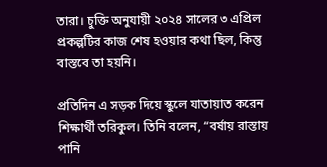তারা। চুক্তি অনুযায়ী ২০২৪ সালের ৩ এপ্রিল প্রকল্পটির কাজ শেষ হওয়ার কথা ছিল, কিন্তু বাস্তবে তা হয়নি।

প্রতিদিন এ সড়ক দিয়ে স্কুলে যাতায়াত করেন শিক্ষার্থী তরিকুল। তিনি বলেন, “বর্ষায় রাস্তায় পানি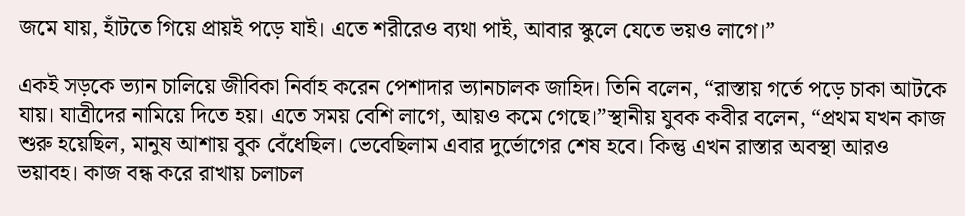জমে যায়, হাঁটতে গিয়ে প্রায়ই পড়ে যাই। এতে শরীরেও ব্যথা পাই, আবার স্কুলে যেতে ভয়ও লাগে।”

একই সড়কে ভ্যান চালিয়ে জীবিকা নির্বাহ করেন পেশাদার ভ্যানচালক জাহিদ। তিনি বলেন, “রাস্তায় গর্তে পড়ে চাকা আটকে যায়। যাত্রীদের নামিয়ে দিতে হয়। এতে সময় বেশি লাগে, আয়ও কমে গেছে।”স্থানীয় যুবক কবীর বলেন, “প্রথম যখন কাজ শুরু হয়েছিল, মানুষ আশায় বুক বেঁধেছিল। ভেবেছিলাম এবার দুর্ভোগের শেষ হবে। কিন্তু এখন রাস্তার অবস্থা আরও ভয়াবহ। কাজ বন্ধ করে রাখায় চলাচল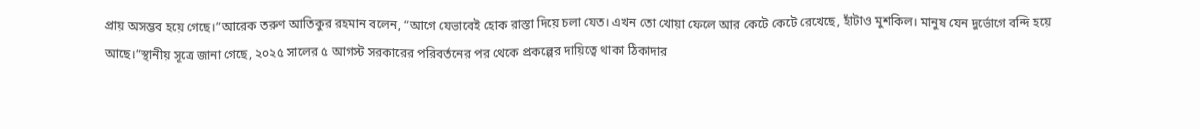প্রায় অসম্ভব হয়ে গেছে।”আরেক তরুণ আতিকুর রহমান বলেন, “আগে যেভাবেই হোক রাস্তা দিয়ে চলা যেত। এখন তো খোয়া ফেলে আর কেটে কেটে রেখেছে, হাঁটাও মুশকিল। মানুষ যেন দুর্ভোগে বন্দি হয়ে আছে।”স্থানীয় সূত্রে জানা গেছে, ২০২৫ সালের ৫ আগস্ট সরকারের পরিবর্তনের পর থেকে প্রকল্পের দায়িত্বে থাকা ঠিকাদার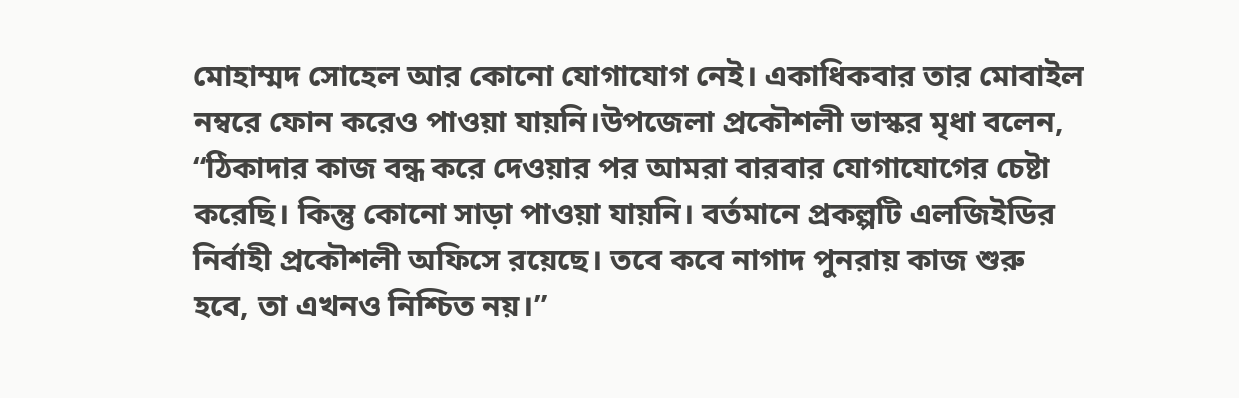মোহাম্মদ সোহেল আর কোনো যোগাযোগ নেই। একাধিকবার তার মোবাইল নম্বরে ফোন করেও পাওয়া যায়নি।উপজেলা প্রকৌশলী ভাস্কর মৃধা বলেন, “ঠিকাদার কাজ বন্ধ করে দেওয়ার পর আমরা বারবার যোগাযোগের চেষ্টা করেছি। কিন্তু কোনো সাড়া পাওয়া যায়নি। বর্তমানে প্রকল্পটি এলজিইডির নির্বাহী প্রকৌশলী অফিসে রয়েছে। তবে কবে নাগাদ পুনরায় কাজ শুরু হবে, তা এখনও নিশ্চিত নয়।”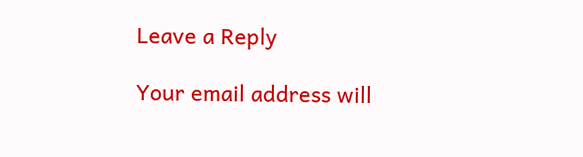Leave a Reply

Your email address will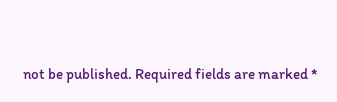not be published. Required fields are marked *